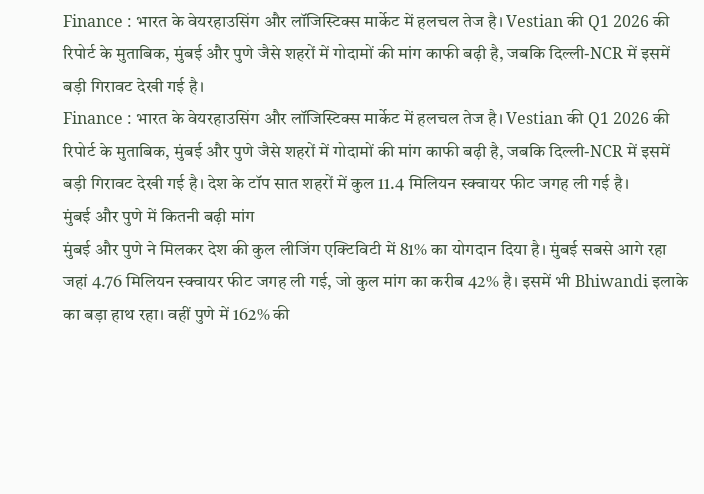Finance : भारत के वेयरहाउसिंग और लॉजिस्टिक्स मार्केट में हलचल तेज है। Vestian की Q1 2026 की रिपोर्ट के मुताबिक, मुंबई और पुणे जैसे शहरों में गोदामों की मांग काफी बढ़ी है, जबकि दिल्ली-NCR में इसमें बड़ी गिरावट देखी गई है।
Finance : भारत के वेयरहाउसिंग और लॉजिस्टिक्स मार्केट में हलचल तेज है। Vestian की Q1 2026 की रिपोर्ट के मुताबिक, मुंबई और पुणे जैसे शहरों में गोदामों की मांग काफी बढ़ी है, जबकि दिल्ली-NCR में इसमें बड़ी गिरावट देखी गई है। देश के टॉप सात शहरों में कुल 11.4 मिलियन स्क्वायर फीट जगह ली गई है।
मुंबई और पुणे में कितनी बढ़ी मांग
मुंबई और पुणे ने मिलकर देश की कुल लीजिंग एक्टिविटी में 81% का योगदान दिया है। मुंबई सबसे आगे रहा जहां 4.76 मिलियन स्क्वायर फीट जगह ली गई, जो कुल मांग का करीब 42% है। इसमें भी Bhiwandi इलाके का बड़ा हाथ रहा। वहीं पुणे में 162% की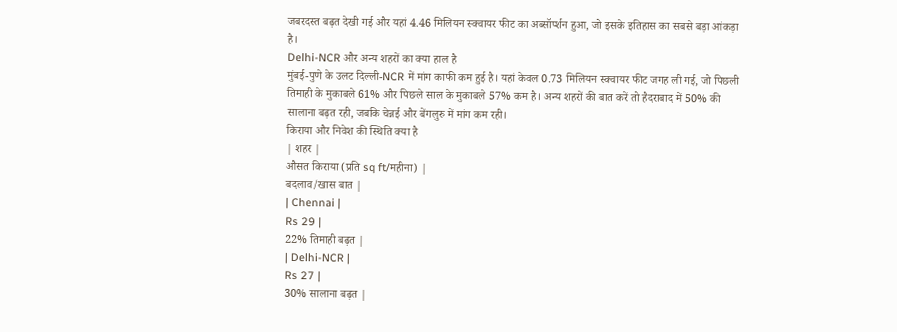जबरदस्त बढ़त देखी गई और यहां 4.46 मिलियन स्क्वायर फीट का अब्सॉर्प्शन हुआ, जो इसके इतिहास का सबसे बड़ा आंकड़ा है।
Delhi-NCR और अन्य शहरों का क्या हाल है
मुंबई-पुणे के उलट दिल्ली-NCR में मांग काफी कम हुई है। यहां केवल 0.73 मिलियन स्क्वायर फीट जगह ली गई, जो पिछली तिमाही के मुकाबले 61% और पिछले साल के मुकाबले 57% कम है। अन्य शहरों की बात करें तो हैदराबाद में 50% की सालाना बढ़त रही, जबकि चेन्नई और बेंगलुरु में मांग कम रही।
किराया और निवेश की स्थिति क्या है
| शहर |
औसत किराया (प्रति sq ft/महीना) |
बदलाव/खास बात |
| Chennai |
Rs 29 |
22% तिमाही बढ़त |
| Delhi-NCR |
Rs 27 |
30% सालाना बढ़त |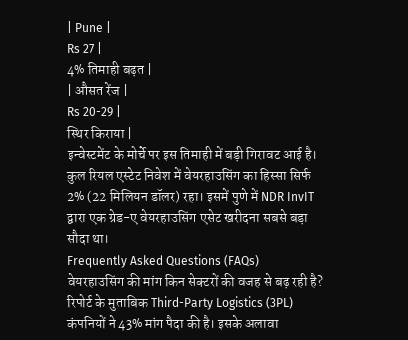| Pune |
Rs 27 |
4% तिमाही बढ़त |
| औसत रेंज |
Rs 20-29 |
स्थिर किराया |
इन्वेस्टमेंट के मोर्चे पर इस तिमाही में बड़ी गिरावट आई है। कुल रियल एस्टेट निवेश में वेयरहाउसिंग का हिस्सा सिर्फ 2% (22 मिलियन डॉलर) रहा। इसमें पुणे में NDR InvIT द्वारा एक ग्रेड-ए वेयरहाउसिंग एसेट खरीदना सबसे बड़ा सौदा था।
Frequently Asked Questions (FAQs)
वेयरहाउसिंग की मांग किन सेक्टरों की वजह से बढ़ रही है?
रिपोर्ट के मुताबिक Third-Party Logistics (3PL) कंपनियों ने 43% मांग पैदा की है। इसके अलावा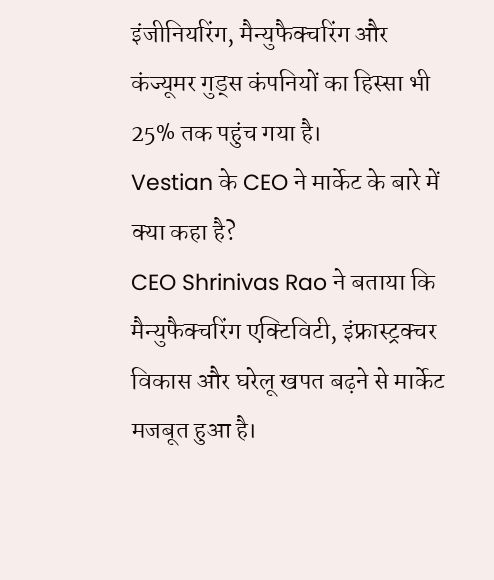इंजीनियरिंग, मैन्युफैक्चरिंग और कंज्यूमर गुड्स कंपनियों का हिस्सा भी 25% तक पहुंच गया है।
Vestian के CEO ने मार्केट के बारे में क्या कहा है?
CEO Shrinivas Rao ने बताया कि मैन्युफैक्चरिंग एक्टिविटी, इंफ्रास्ट्रक्चर विकास और घरेलू खपत बढ़ने से मार्केट मजबूत हुआ है।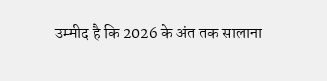उम्मीद है कि 2026 के अंत तक सालाना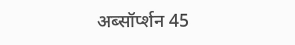अब्सॉर्प्शन 45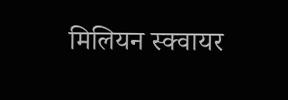मिलियन स्क्वायर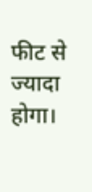फीट से ज्यादा होगा।